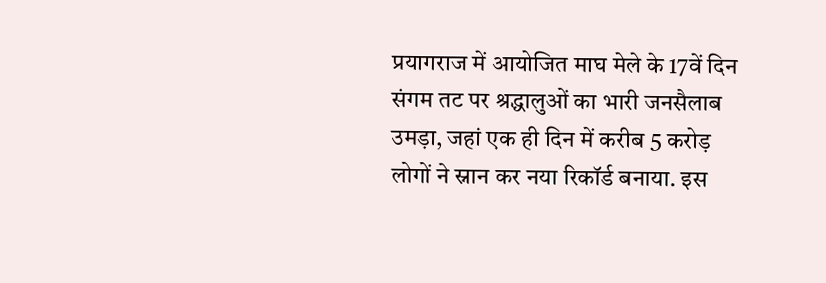प्रयागराज में आयोजित माघ मेले के 17वें दिन संगम तट पर श्रद्धालुओं का भारी जनसैलाब उमड़ा, जहां एक ही दिन में करीब 5 करोड़ लोगों ने स्नान कर नया रिकॉर्ड बनाया. इस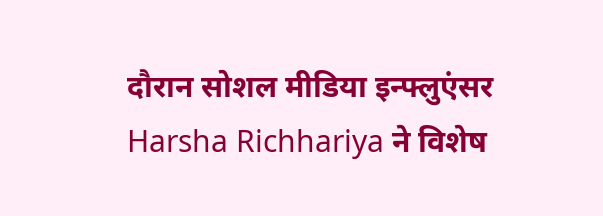दौरान सोशल मीडिया इन्फ्लुएंसर Harsha Richhariya ने विशेष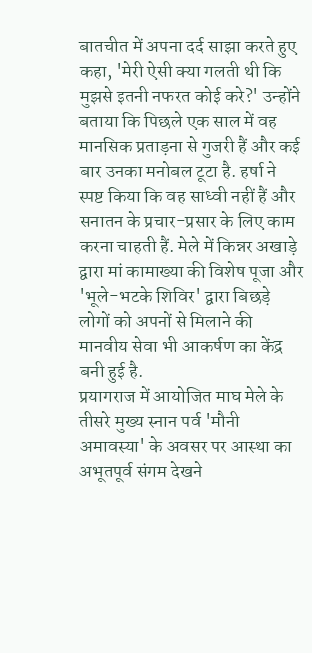बातचीत में अपना दर्द साझा करते हुए कहा, 'मेरी ऐसी क्या गलती थी कि मुझसे इतनी नफरत कोई करे?' उन्होंने बताया कि पिछले एक साल में वह मानसिक प्रताड़ना से गुजरी हैं और कई बार उनका मनोबल टूटा है. हर्षा ने स्पष्ट किया कि वह साध्वी नहीं हैं और सनातन के प्रचार-प्रसार के लिए काम करना चाहती हैं. मेले में किन्नर अखाड़े द्वारा मां कामाख्या की विशेष पूजा और 'भूले-भटके शिविर' द्वारा बिछड़े लोगों को अपनों से मिलाने की मानवीय सेवा भी आकर्षण का केंद्र बनी हुई है.
प्रयागराज में आयोजित माघ मेले के तीसरे मुख्य स्नान पर्व 'मौनी अमावस्या' के अवसर पर आस्था का अभूतपूर्व संगम देखने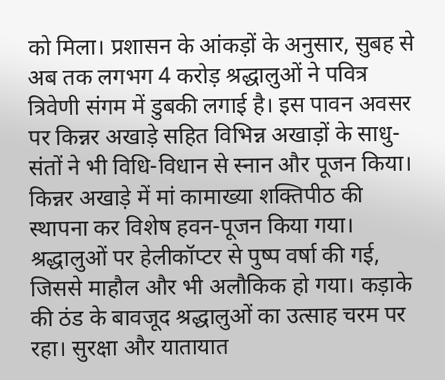को मिला। प्रशासन के आंकड़ों के अनुसार, सुबह से अब तक लगभग 4 करोड़ श्रद्धालुओं ने पवित्र त्रिवेणी संगम में डुबकी लगाई है। इस पावन अवसर पर किन्नर अखाड़े सहित विभिन्न अखाड़ों के साधु-संतों ने भी विधि-विधान से स्नान और पूजन किया। किन्नर अखाड़े में मां कामाख्या शक्तिपीठ की स्थापना कर विशेष हवन-पूजन किया गया। श्रद्धालुओं पर हेलीकॉप्टर से पुष्प वर्षा की गई, जिससे माहौल और भी अलौकिक हो गया। कड़ाके की ठंड के बावजूद श्रद्धालुओं का उत्साह चरम पर रहा। सुरक्षा और यातायात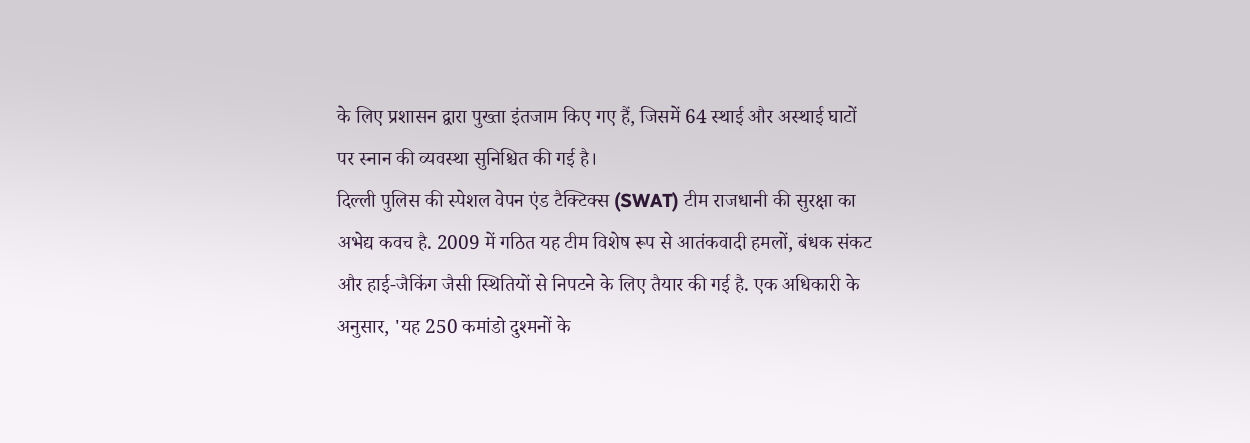के लिए प्रशासन द्वारा पुख्ता इंतजाम किए गए हैं, जिसमें 64 स्थाई और अस्थाई घाटों पर स्नान की व्यवस्था सुनिश्चित की गई है।
दिल्ली पुलिस की स्पेशल वेपन एंड टैक्टिक्स (SWAT) टीम राजधानी की सुरक्षा का अभेद्य कवच है. 2009 में गठित यह टीम विशेष रूप से आतंकवादी हमलों, बंधक संकट और हाई-जैकिंग जैसी स्थितियों से निपटने के लिए तैयार की गई है. एक अधिकारी के अनुसार, 'यह 250 कमांडो दुश्मनों के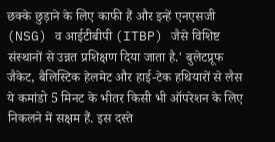छक्के छुड़ाने के लिए काफी हैं और इन्हें एनएसजी (NSG) व आईटीबीपी (ITBP) जैसे विशिष्ट संस्थानों से उन्नत प्रशिक्षण दिया जाता है.' बुलेटप्रूफ जैकेट, बैलिस्टिक हेलमेट और हाई-टेक हथियारों से लैस ये कमांडो 5 मिनट के भीतर किसी भी ऑपरेशन के लिए निकलने में सक्षम हैं. इस दस्ते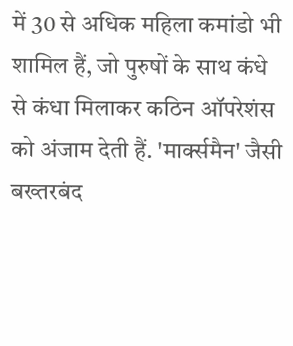में 30 से अधिक महिला कमांडो भी शामिल हैं, जो पुरुषों के साथ कंधे से कंधा मिलाकर कठिन ऑपरेशंस को अंजाम देती हैं. 'मार्क्समैन' जैसी बख्तरबंद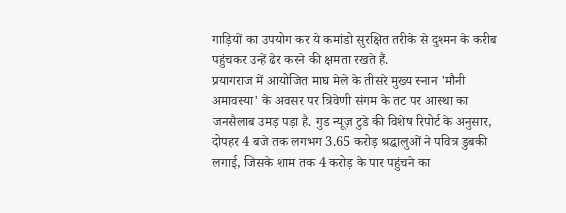गाड़ियों का उपयोग कर ये कमांडो सुरक्षित तरीके से दुश्मन के करीब पहुंचकर उन्हें ढेर करने की क्षमता रखते हैं.
प्रयागराज में आयोजित माघ मेले के तीसरे मुख्य स्नान 'मौनी अमावस्या' के अवसर पर त्रिवेणी संगम के तट पर आस्था का जनसैलाब उमड़ पड़ा है. गुड न्यूज़ टुडे की विशेष रिपोर्ट के अनुसार, दोपहर 4 बजे तक लगभग 3.65 करोड़ श्रद्धालुओं ने पवित्र डुबकी लगाई, जिसके शाम तक 4 करोड़ के पार पहुंचने का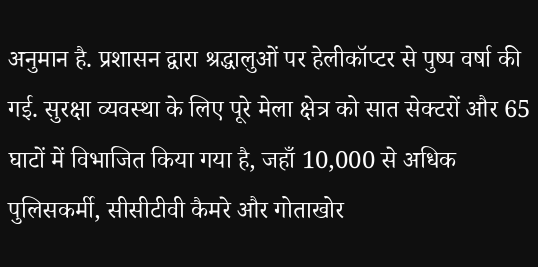अनुमान है. प्रशासन द्वारा श्रद्धालुओं पर हेलीकॉप्टर से पुष्प वर्षा की गई. सुरक्षा व्यवस्था के लिए पूरे मेला क्षेत्र को सात सेक्टरों और 65 घाटों में विभाजित किया गया है, जहाँ 10,000 से अधिक पुलिसकर्मी, सीसीटीवी कैमरे और गोताखोर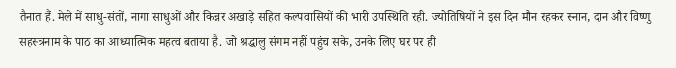तैनात हैं. मेले में साधु-संतों, नागा साधुओं और किन्नर अखाड़े सहित कल्पवासियों की भारी उपस्थिति रही. ज्योतिषियों ने इस दिन मौन रहकर स्नान, दान और विष्णु सहस्त्रनाम के पाठ का आध्यात्मिक महत्व बताया है. जो श्रद्धालु संगम नहीं पहुंच सके, उनके लिए घर पर ही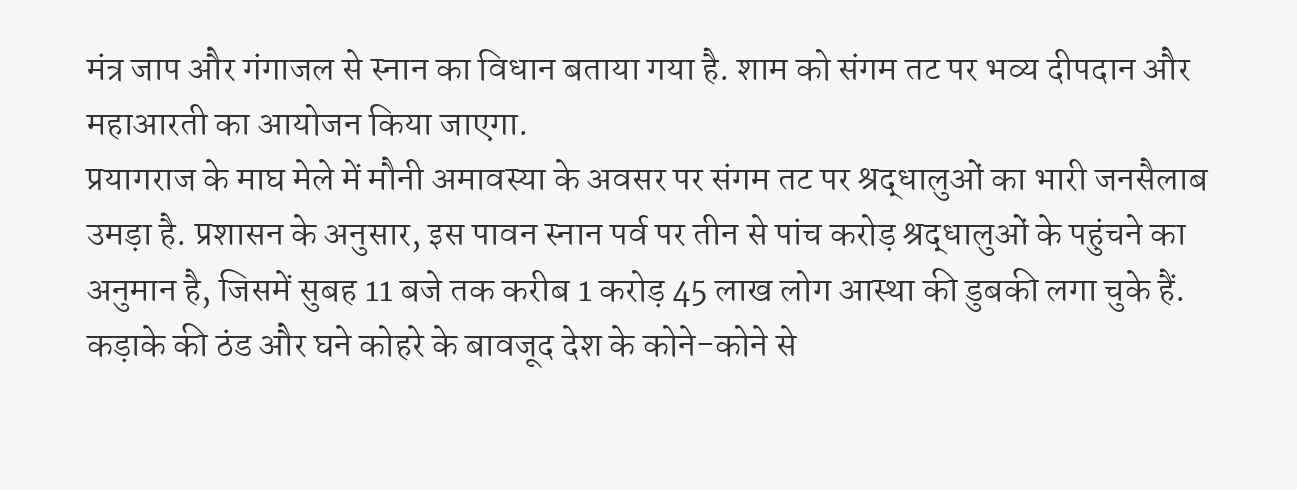मंत्र जाप और गंगाजल से स्नान का विधान बताया गया है. शाम को संगम तट पर भव्य दीपदान और महाआरती का आयोजन किया जाएगा.
प्रयागराज के माघ मेले में मौनी अमावस्या के अवसर पर संगम तट पर श्रद्धालुओं का भारी जनसैलाब उमड़ा है. प्रशासन के अनुसार, इस पावन स्नान पर्व पर तीन से पांच करोड़ श्रद्धालुओं के पहुंचने का अनुमान है, जिसमें सुबह 11 बजे तक करीब 1 करोड़ 45 लाख लोग आस्था की डुबकी लगा चुके हैं. कड़ाके की ठंड और घने कोहरे के बावजूद देश के कोने-कोने से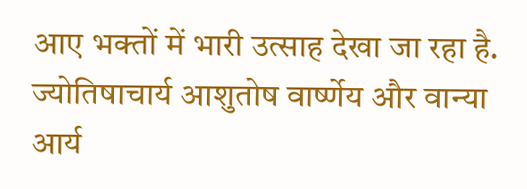आए भक्तों में भारी उत्साह देखा जा रहा है. ज्योतिषाचार्य आशुतोष वार्ष्णेय और वान्या आर्य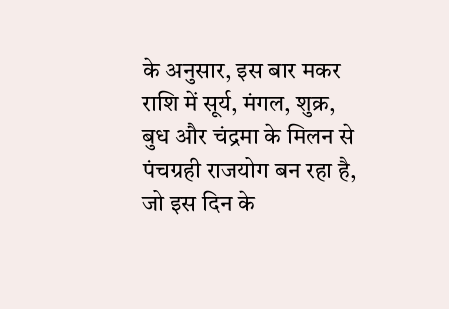के अनुसार, इस बार मकर राशि में सूर्य, मंगल, शुक्र, बुध और चंद्रमा के मिलन से पंचग्रही राजयोग बन रहा है, जो इस दिन के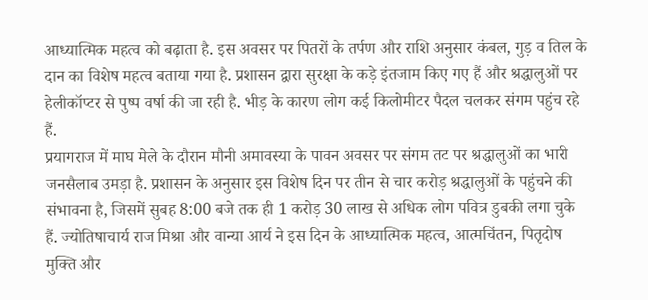आध्यात्मिक महत्व को बढ़ाता है. इस अवसर पर पितरों के तर्पण और राशि अनुसार कंबल, गुड़ व तिल के दान का विशेष महत्व बताया गया है. प्रशासन द्वारा सुरक्षा के कड़े इंतजाम किए गए हैं और श्रद्धालुओं पर हेलीकॉप्टर से पुष्प वर्षा की जा रही है. भीड़ के कारण लोग कई किलोमीटर पैदल चलकर संगम पहुंच रहे हैं.
प्रयागराज में माघ मेले के दौरान मौनी अमावस्या के पावन अवसर पर संगम तट पर श्रद्धालुओं का भारी जनसैलाब उमड़ा है. प्रशासन के अनुसार इस विशेष दिन पर तीन से चार करोड़ श्रद्धालुओं के पहुंचने की संभावना है, जिसमें सुबह 8:00 बजे तक ही 1 करोड़ 30 लाख से अधिक लोग पवित्र डुबकी लगा चुके हैं. ज्योतिषाचार्य राज मिश्रा और वान्या आर्य ने इस दिन के आध्यात्मिक महत्व, आत्मचिंतन, पितृदोष मुक्ति और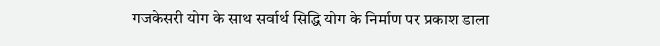गजकेसरी योग के साथ सर्वार्थ सिद्धि योग के निर्माण पर प्रकाश डाला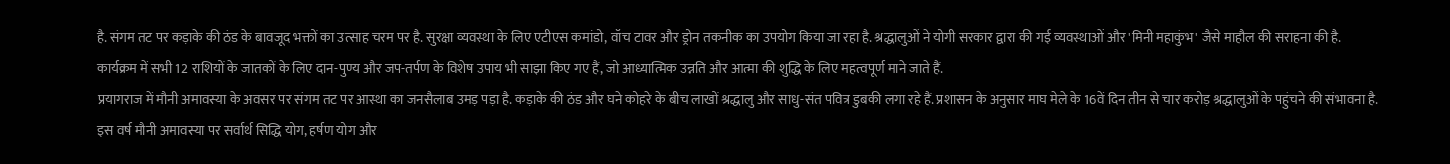है. संगम तट पर कड़ाके की ठंड के बावजूद भक्तों का उत्साह चरम पर है. सुरक्षा व्यवस्था के लिए एटीएस कमांडो, वॉच टावर और ड्रोन तकनीक का उपयोग किया जा रहा है. श्रद्धालुओं ने योगी सरकार द्वारा की गई व्यवस्थाओं और 'मिनी महाकुंभ' जैसे माहौल की सराहना की है. कार्यक्रम में सभी 12 राशियों के जातकों के लिए दान-पुण्य और जप-तर्पण के विशेष उपाय भी साझा किए गए हैं, जो आध्यात्मिक उन्नति और आत्मा की शुद्धि के लिए महत्वपूर्ण माने जाते हैं.
प्रयागराज में मौनी अमावस्या के अवसर पर संगम तट पर आस्था का जनसैलाब उमड़ पड़ा है. कड़ाके की ठंड और घने कोहरे के बीच लाखों श्रद्धालु और साधु-संत पवित्र डुबकी लगा रहे हैं. प्रशासन के अनुसार माघ मेले के 16वें दिन तीन से चार करोड़ श्रद्धालुओं के पहुंचने की संभावना है. इस वर्ष मौनी अमावस्या पर सर्वार्थ सिद्धि योग, हर्षण योग और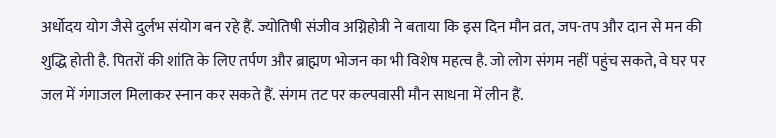अर्धोदय योग जैसे दुर्लभ संयोग बन रहे हैं. ज्योतिषी संजीव अग्निहोत्री ने बताया कि इस दिन मौन व्रत, जप-तप और दान से मन की शुद्धि होती है. पितरों की शांति के लिए तर्पण और ब्राह्मण भोजन का भी विशेष महत्व है. जो लोग संगम नहीं पहुंच सकते, वे घर पर जल में गंगाजल मिलाकर स्नान कर सकते हैं. संगम तट पर कल्पवासी मौन साधना में लीन हैं.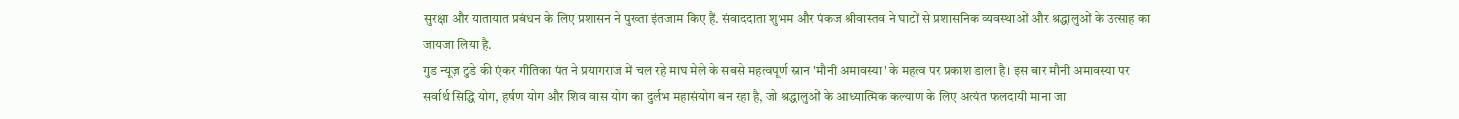सुरक्षा और यातायात प्रबंधन के लिए प्रशासन ने पुख्ता इंतजाम किए हैं. संवाददाता शुभम और पंकज श्रीवास्तव ने घाटों से प्रशासनिक व्यवस्थाओं और श्रद्धालुओं के उत्साह का जायजा लिया है.
गुड न्यूज़ टुडे की एंकर गीतिका पंत ने प्रयागराज में चल रहे माघ मेले के सबसे महत्वपूर्ण स्नान 'मौनी अमावस्या' के महत्व पर प्रकाश डाला है। इस बार मौनी अमावस्या पर सर्वार्थ सिद्धि योग, हर्षण योग और शिव वास योग का दुर्लभ महासंयोग बन रहा है, जो श्रद्धालुओं के आध्यात्मिक कल्याण के लिए अत्यंत फलदायी माना जा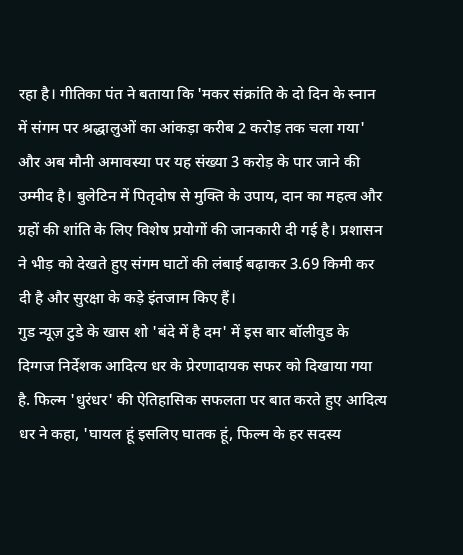रहा है। गीतिका पंत ने बताया कि 'मकर संक्रांति के दो दिन के स्नान में संगम पर श्रद्धालुओं का आंकड़ा करीब 2 करोड़ तक चला गया' और अब मौनी अमावस्या पर यह संख्या 3 करोड़ के पार जाने की उम्मीद है। बुलेटिन में पितृदोष से मुक्ति के उपाय, दान का महत्व और ग्रहों की शांति के लिए विशेष प्रयोगों की जानकारी दी गई है। प्रशासन ने भीड़ को देखते हुए संगम घाटों की लंबाई बढ़ाकर 3.69 किमी कर दी है और सुरक्षा के कड़े इंतजाम किए हैं।
गुड न्यूज़ टुडे के खास शो 'बंदे में है दम' में इस बार बॉलीवुड के दिग्गज निर्देशक आदित्य धर के प्रेरणादायक सफर को दिखाया गया है. फिल्म 'धुरंधर' की ऐतिहासिक सफलता पर बात करते हुए आदित्य धर ने कहा, 'घायल हूं इसलिए घातक हूं, फिल्म के हर सदस्य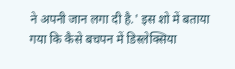ने अपनी जान लगा दी है.' इस शो में बताया गया कि कैसे बचपन में डिस्लेक्सिया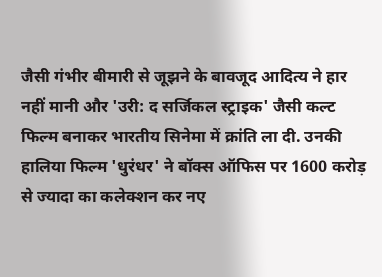जैसी गंभीर बीमारी से जूझने के बावजूद आदित्य ने हार नहीं मानी और 'उरी: द सर्जिकल स्ट्राइक' जैसी कल्ट फिल्म बनाकर भारतीय सिनेमा में क्रांति ला दी. उनकी हालिया फिल्म 'धुरंधर' ने बॉक्स ऑफिस पर 1600 करोड़ से ज्यादा का कलेक्शन कर नए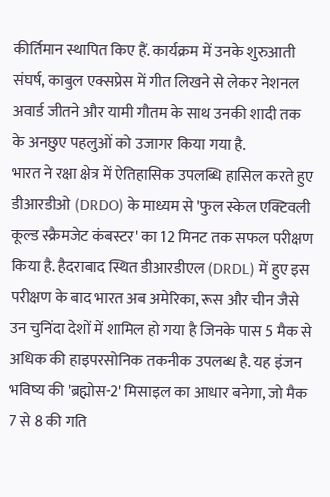कीर्तिमान स्थापित किए हैं. कार्यक्रम में उनके शुरुआती संघर्ष, काबुल एक्सप्रेस में गीत लिखने से लेकर नेशनल अवार्ड जीतने और यामी गौतम के साथ उनकी शादी तक के अनछुए पहलुओं को उजागर किया गया है.
भारत ने रक्षा क्षेत्र में ऐतिहासिक उपलब्धि हासिल करते हुए डीआरडीओ (DRDO) के माध्यम से 'फुल स्केल एक्टिवली कूल्ड स्क्रैमजेट कंबस्टर' का 12 मिनट तक सफल परीक्षण किया है. हैदराबाद स्थित डीआरडीएल (DRDL) में हुए इस परीक्षण के बाद भारत अब अमेरिका, रूस और चीन जैसे उन चुनिंदा देशों में शामिल हो गया है जिनके पास 5 मैक से अधिक की हाइपरसोनिक तकनीक उपलब्ध है. यह इंजन भविष्य की 'ब्रह्मोस-2' मिसाइल का आधार बनेगा, जो मैक 7 से 8 की गति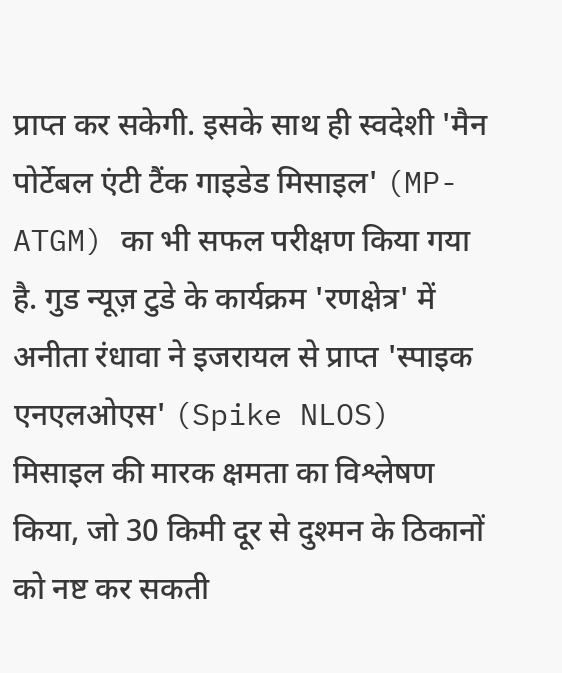प्राप्त कर सकेगी. इसके साथ ही स्वदेशी 'मैन पोर्टेबल एंटी टैंक गाइडेड मिसाइल' (MP-ATGM) का भी सफल परीक्षण किया गया है. गुड न्यूज़ टुडे के कार्यक्रम 'रणक्षेत्र' में अनीता रंधावा ने इजरायल से प्राप्त 'स्पाइक एनएलओएस' (Spike NLOS) मिसाइल की मारक क्षमता का विश्लेषण किया, जो 30 किमी दूर से दुश्मन के ठिकानों को नष्ट कर सकती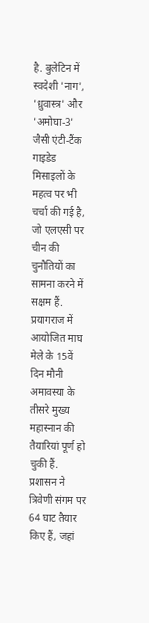है. बुलेटिन में स्वदेशी 'नाग', 'ध्रुवास्त्र' और 'अमोघा-3' जैसी एंटी-टैंक गाइडेड मिसाइलों के महत्व पर भी चर्चा की गई है, जो एलएसी पर चीन की चुनौतियों का सामना करने में सक्षम हैं.
प्रयागराज में आयोजित माघ मेले के 15वें दिन मौनी अमावस्या के तीसरे मुख्य महास्नान की तैयारियां पूर्ण हो चुकी हैं. प्रशासन ने त्रिवेणी संगम पर 64 घाट तैयार किए हैं, जहां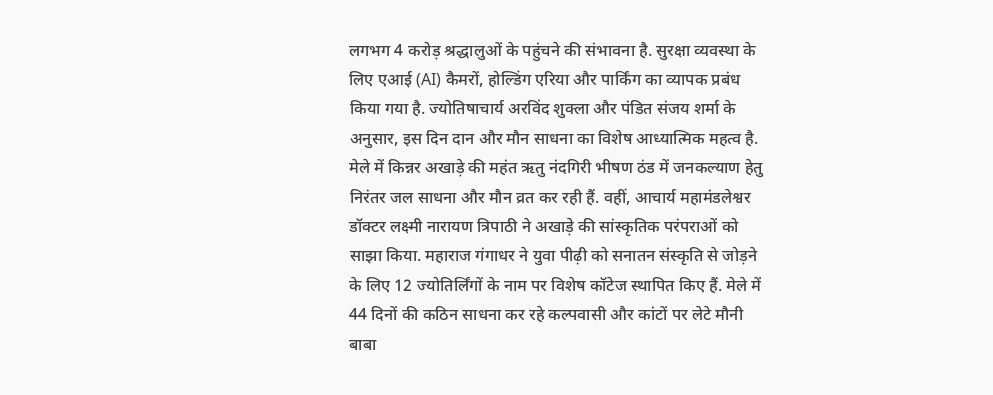लगभग 4 करोड़ श्रद्धालुओं के पहुंचने की संभावना है. सुरक्षा व्यवस्था के लिए एआई (AI) कैमरों, होल्डिंग एरिया और पार्किंग का व्यापक प्रबंध किया गया है. ज्योतिषाचार्य अरविंद शुक्ला और पंडित संजय शर्मा के अनुसार, इस दिन दान और मौन साधना का विशेष आध्यात्मिक महत्व है. मेले में किन्नर अखाड़े की महंत ऋतु नंदगिरी भीषण ठंड में जनकल्याण हेतु निरंतर जल साधना और मौन व्रत कर रही हैं. वहीं, आचार्य महामंडलेश्वर डॉक्टर लक्ष्मी नारायण त्रिपाठी ने अखाड़े की सांस्कृतिक परंपराओं को साझा किया. महाराज गंगाधर ने युवा पीढ़ी को सनातन संस्कृति से जोड़ने के लिए 12 ज्योतिर्लिंगों के नाम पर विशेष कॉटेज स्थापित किए हैं. मेले में 44 दिनों की कठिन साधना कर रहे कल्पवासी और कांटों पर लेटे मौनी बाबा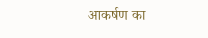आकर्षण का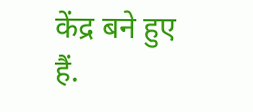केंद्र बने हुए हैं.